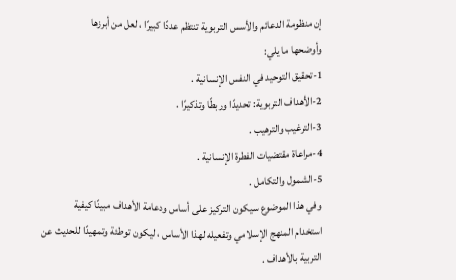إن منظومة الدعائم والأسس التربوية تنتظم عددًا كبيرًا ، لعل من أبرزها
وأوضحها ما يلي:
1-تحقيق التوحيد في النفس الإنسانية .
2-الأهداف التربوية: تحديدًا وربطًا وتذكيرًا .
3-الترغيب والترهيب .
4-مراعاة مقتضيات الفطرة الإنسانية .
5-الشمول والتكامل .
وفي هذا الموضوع سيكون التركيز على أساس ودعامة الأهداف مبينًا كيفية
استخدام المنهج الإسلامي وتفعيله لهذا الأساس ، ليكون توطئة وتمهيدًا للحديث عن
التربية بالأهداف .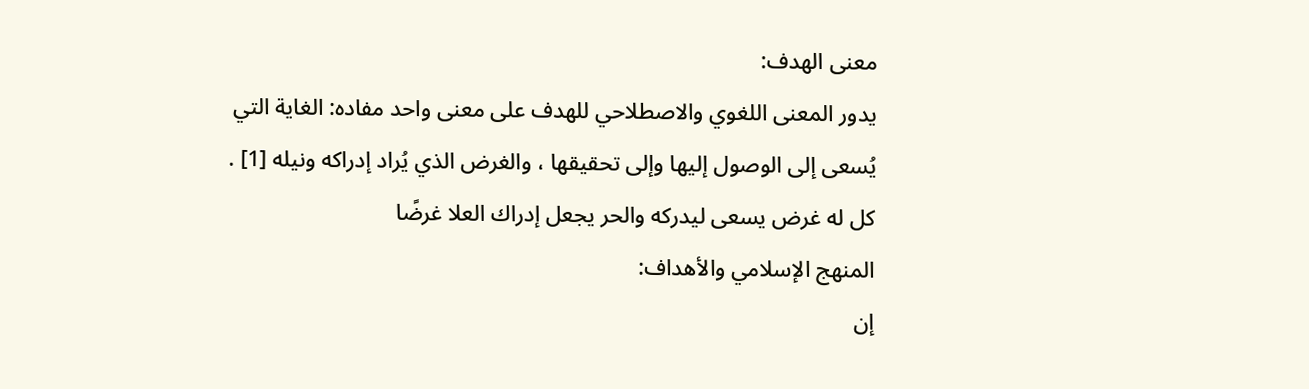معنى الهدف:
يدور المعنى اللغوي والاصطلاحي للهدف على معنى واحد مفاده: الغاية التي
يُسعى إلى الوصول إليها وإلى تحقيقها ، والغرض الذي يُراد إدراكه ونيله [1] .
كل له غرض يسعى ليدركه والحر يجعل إدراك العلا غرضًا
المنهج الإسلامي والأهداف:
إن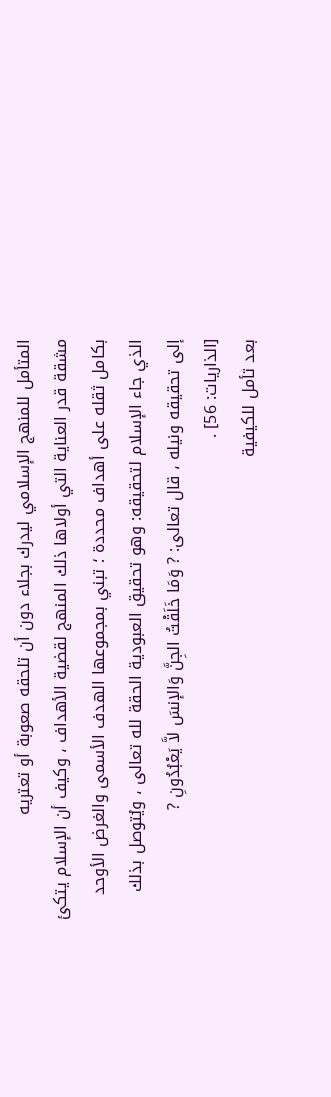المتأمل للمنهج الإسلامي ليدرك بجلاء دون أن تلحقه صعوبة أو تعتريه
مشقة قدر العناية التي أولاها ذلك المنهج لقضية الأهداف ، وكيف أن الإسلام يتكئ
بكامل ثقله على أهداف محددة ؛ تبني بمجموعها الهدف الأسمى والغرض الأوحد
الذي جاء الإسلام لتحقيقه: وهو تحقيق العبودية الحقة لله تعالى ، ويُتوصل بذلك
إلى تحقيقه ونيله ، قال تعالى: ? وَمَا خَلَقْتُ الجِنَّ وَالإنسَ لاَّ يَعْبُدُونِ ?
[الذاريات: 56] .
بعد تأمل للكيفية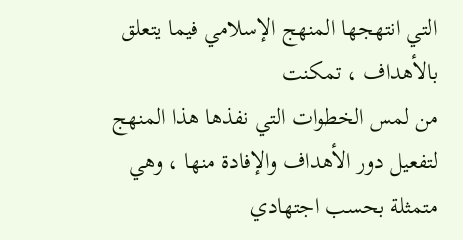التي انتهجها المنهج الإسلامي فيما يتعلق بالأهداف ، تمكنت
من لمس الخطوات التي نفذها هذا المنهج لتفعيل دور الأهداف والإفادة منها ، وهي
متمثلة بحسب اجتهادي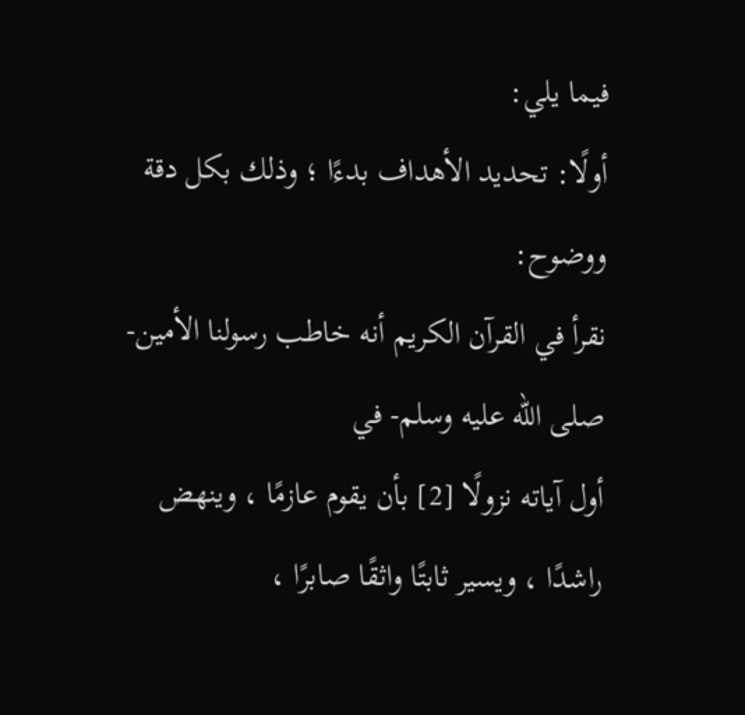فيما يلي:
أولًا: تحديد الأهداف بدءًا ؛ وذلك بكل دقة ووضوح:
نقرأ في القرآن الكريم أنه خاطب رسولنا الأمين-صلى الله عليه وسلم- في
أول آياته نزولًا [2] بأن يقوم عازمًا ، وينهض راشدًا ، ويسير ثابتًا واثقًا صابرًا ،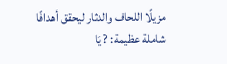مزيلًا اللحاف والدثار ليحقق أهدافًا شاملة عظيمة: ? يَا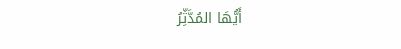أَيُّهَا المُدَّثِّرُ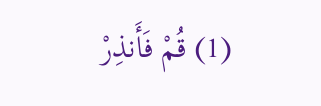(1) قُمْ فَأَنذِرْ